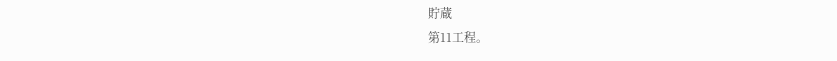貯蔵
第11工程。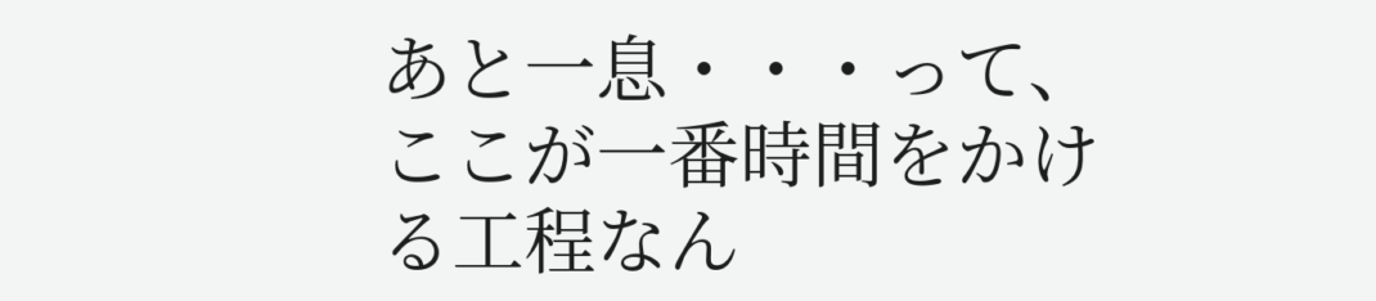あと一息・・・って、ここが一番時間をかける工程なん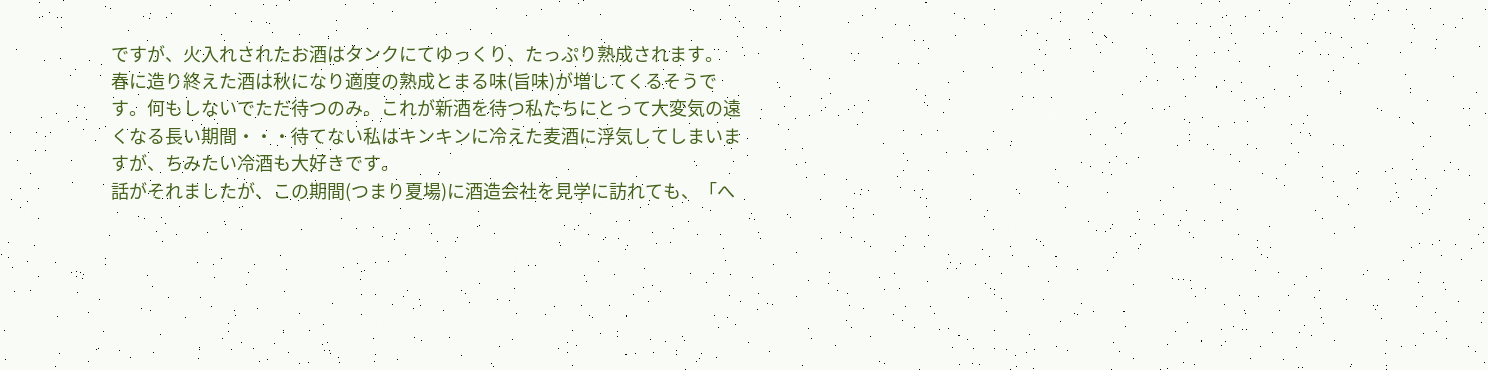ですが、火入れされたお酒はタンクにてゆっくり、たっぷり熟成されます。
春に造り終えた酒は秋になり適度の熟成とまる味(旨味)が増してくるそうです。何もしないでただ待つのみ。これが新酒を待つ私たちにとって大変気の遠くなる長い期間・・・待てない私はキンキンに冷えた麦酒に浮気してしまいますが、ちみたい冷酒も大好きです。
話がそれましたが、この期間(つまり夏場)に酒造会社を見学に訪れても、「へ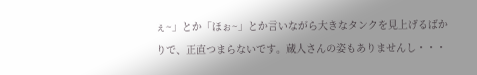ぇ~」とか「ほぉ~」とか言いながら大きなタンクを見上げるばかりで、正直つまらないです。蔵人さんの姿もありませんし・・・